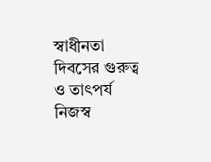স্বাধীনতা দিবসের গুরুত্ব ও তাৎপর্য
নিজস্ব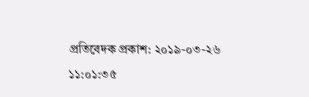প্রতিবেদক প্রকাশ: ২০১৯-০৩-২৬ ১১:০১:৩৫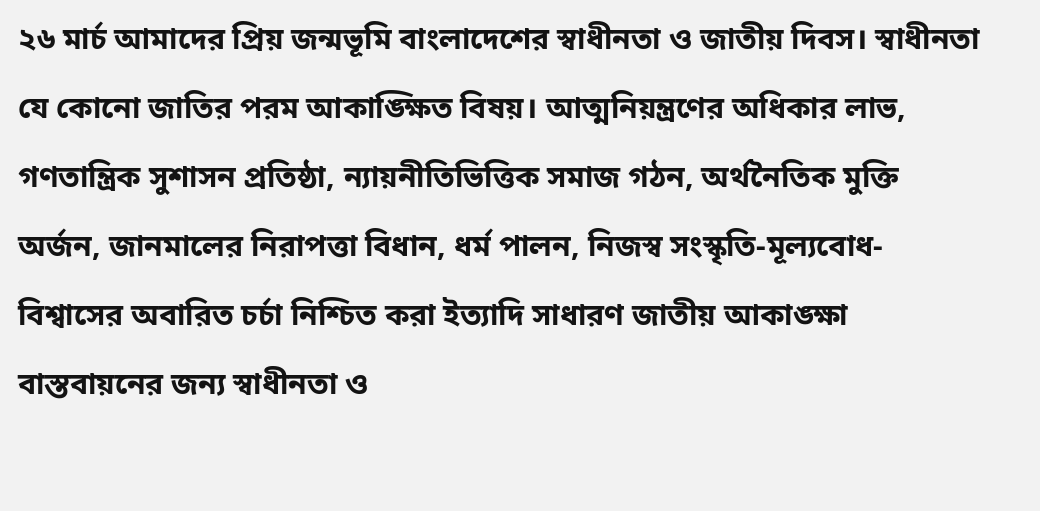২৬ মার্চ আমাদের প্রিয় জন্মভূমি বাংলাদেশের স্বাধীনতা ও জাতীয় দিবস। স্বাধীনতা যে কোনো জাতির পরম আকাঙ্ক্ষিত বিষয়। আত্মনিয়ন্ত্রণের অধিকার লাভ, গণতান্ত্রিক সুশাসন প্রতিষ্ঠা, ন্যায়নীতিভিত্তিক সমাজ গঠন, অর্থনৈতিক মুক্তি অর্জন, জানমালের নিরাপত্তা বিধান, ধর্ম পালন, নিজস্ব সংস্কৃতি-মূল্যবোধ-বিশ্বাসের অবারিত চর্চা নিশ্চিত করা ইত্যাদি সাধারণ জাতীয় আকাঙ্ক্ষা বাস্তবায়নের জন্য স্বাধীনতা ও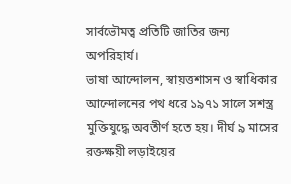সার্বভৌমত্ব প্রতিটি জাতির জন্য অপরিহার্য।
ভাষা আন্দোলন, স্বায়ত্তশাসন ও স্বাধিকার আন্দোলনের পথ ধরে ১৯৭১ সালে সশস্ত্র মুক্তিযুদ্ধে অবতীর্ণ হতে হয়। দীর্ঘ ৯ মাসের রক্তক্ষয়ী লড়াইয়ের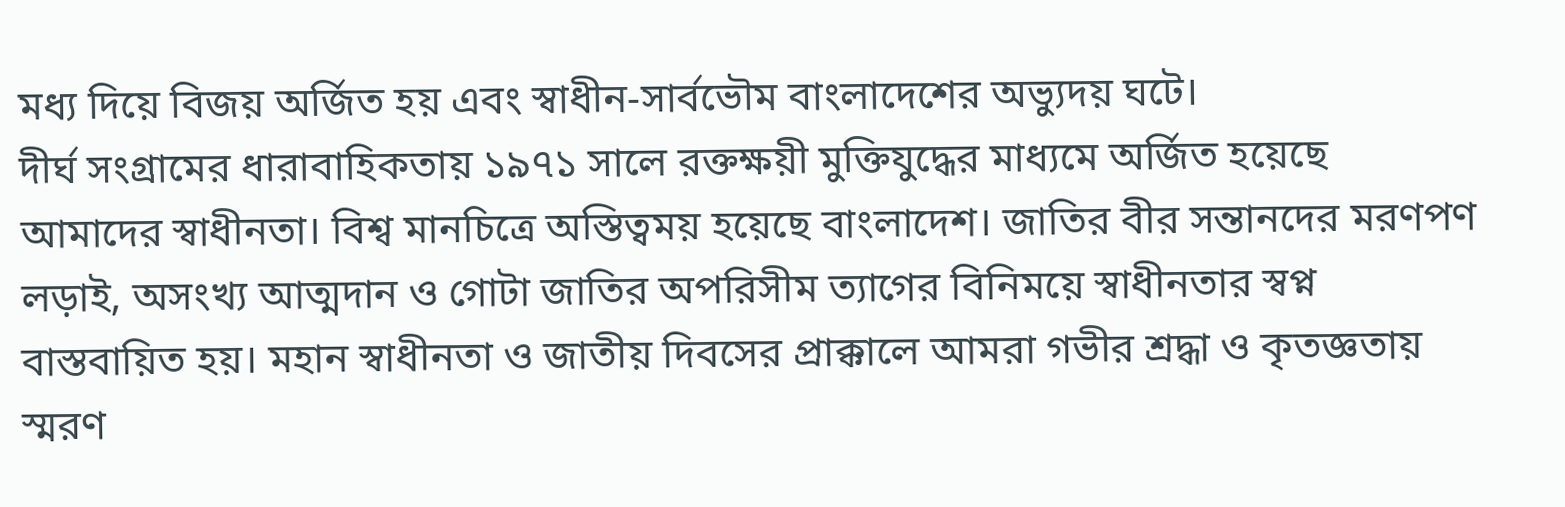মধ্য দিয়ে বিজয় অর্জিত হয় এবং স্বাধীন-সার্বভৌম বাংলাদেশের অভ্যুদয় ঘটে।
দীর্ঘ সংগ্রামের ধারাবাহিকতায় ১৯৭১ সালে রক্তক্ষয়ী মুক্তিযুদ্ধের মাধ্যমে অর্জিত হয়েছে আমাদের স্বাধীনতা। বিশ্ব মানচিত্রে অস্তিত্বময় হয়েছে বাংলাদেশ। জাতির বীর সন্তানদের মরণপণ লড়াই, অসংখ্য আত্মদান ও গোটা জাতির অপরিসীম ত্যাগের বিনিময়ে স্বাধীনতার স্বপ্ন বাস্তবায়িত হয়। মহান স্বাধীনতা ও জাতীয় দিবসের প্রাক্কালে আমরা গভীর শ্রদ্ধা ও কৃতজ্ঞতায় স্মরণ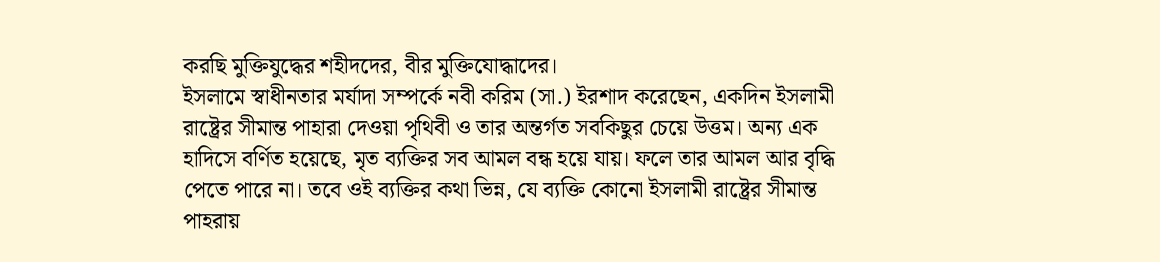করছি মুক্তিযুদ্ধের শহীদদের, বীর মুক্তিযোদ্ধাদের।
ইসলামে স্বাধীনতার মর্যাদা সম্পর্কে নবী করিম (সা.) ইরশাদ করেছেন, একদিন ইসলামী রাষ্ট্রের সীমান্ত পাহারা দেওয়া পৃথিবী ও তার অন্তর্গত সবকিছুর চেয়ে উত্তম। অন্য এক হাদিসে বর্ণিত হয়েছে, মৃত ব্যক্তির সব আমল বন্ধ হয়ে যায়। ফলে তার আমল আর বৃদ্ধি পেতে পারে না। তবে ওই ব্যক্তির কথা ভিন্ন, যে ব্যক্তি কোনো ইসলামী রাষ্ট্রের সীমান্ত পাহরায়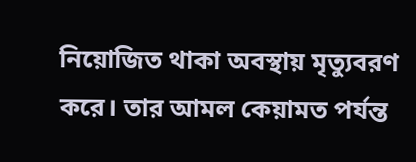নিয়োজিত থাকা অবস্থায় মৃত্যুবরণ করে। তার আমল কেয়ামত পর্যন্ত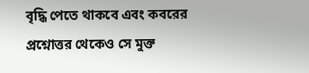বৃদ্ধি পেতে থাকবে এবং কবরের প্রশ্নোত্তর থেকেও সে মুক্ত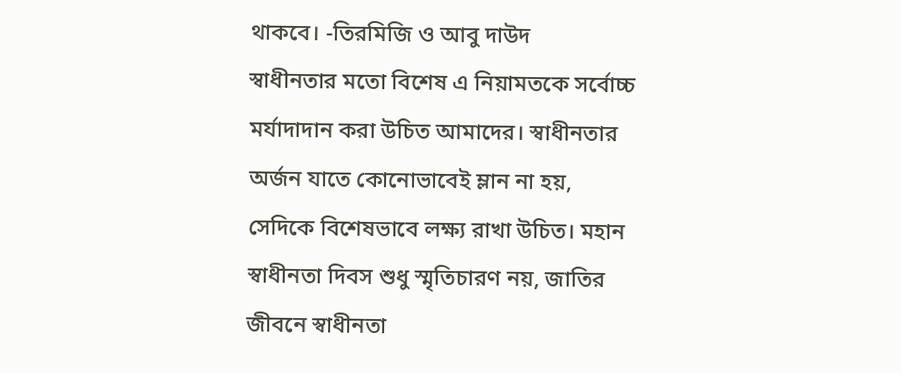থাকবে। -তিরমিজি ও আবু দাউদ
স্বাধীনতার মতো বিশেষ এ নিয়ামতকে সর্বোচ্চ মর্যাদাদান করা উচিত আমাদের। স্বাধীনতার অর্জন যাতে কোনোভাবেই ম্লান না হয়, সেদিকে বিশেষভাবে লক্ষ্য রাখা উচিত। মহান স্বাধীনতা দিবস শুধু স্মৃতিচারণ নয়, জাতির জীবনে স্বাধীনতা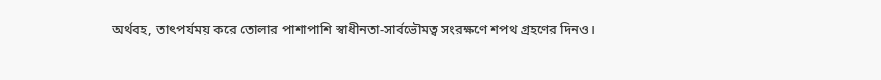অর্থবহ, তাৎপর্যময় করে তোলার পাশাপাশি স্বাধীনতা-সার্বভৌমত্ব সংরক্ষণে শপথ গ্রহণের দিনও।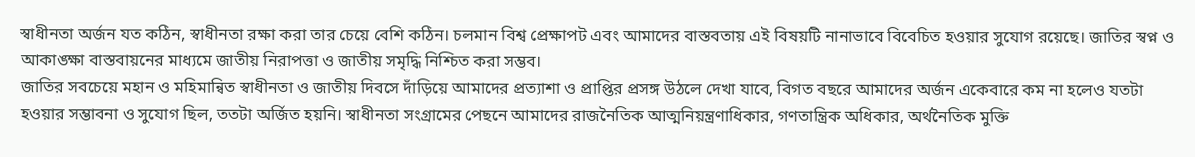স্বাধীনতা অর্জন যত কঠিন, স্বাধীনতা রক্ষা করা তার চেয়ে বেশি কঠিন। চলমান বিশ্ব প্রেক্ষাপট এবং আমাদের বাস্তবতায় এই বিষয়টি নানাভাবে বিবেচিত হওয়ার সুযোগ রয়েছে। জাতির স্বপ্ন ও আকাঙ্ক্ষা বাস্তবায়নের মাধ্যমে জাতীয় নিরাপত্তা ও জাতীয় সমৃদ্ধি নিশ্চিত করা সম্ভব।
জাতির সবচেয়ে মহান ও মহিমান্বিত স্বাধীনতা ও জাতীয় দিবসে দাঁড়িয়ে আমাদের প্রত্যাশা ও প্রাপ্তির প্রসঙ্গ উঠলে দেখা যাবে, বিগত বছরে আমাদের অর্জন একেবারে কম না হলেও যতটা হওয়ার সম্ভাবনা ও সুযোগ ছিল, ততটা অর্জিত হয়নি। স্বাধীনতা সংগ্রামের পেছনে আমাদের রাজনৈতিক আত্মনিয়ন্ত্রণাধিকার, গণতান্ত্রিক অধিকার, অর্থনৈতিক মুক্তি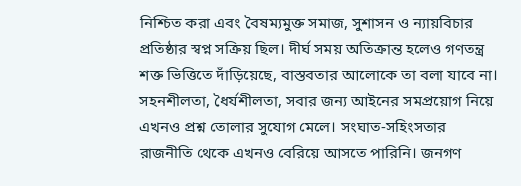নিশ্চিত করা এবং বৈষম্যমুক্ত সমাজ, সুশাসন ও ন্যায়বিচার প্রতিষ্ঠার স্বপ্ন সক্রিয় ছিল। দীর্ঘ সময় অতিক্রান্ত হলেও গণতন্ত্র শক্ত ভিত্তিতে দাঁড়িয়েছে, বাস্তবতার আলোকে তা বলা যাবে না। সহনশীলতা, ধৈর্যশীলতা, সবার জন্য আইনের সমপ্রয়োগ নিয়ে এখনও প্রশ্ন তোলার সুযোগ মেলে। সংঘাত-সহিংসতার রাজনীতি থেকে এখনও বেরিয়ে আসতে পারিনি। জনগণ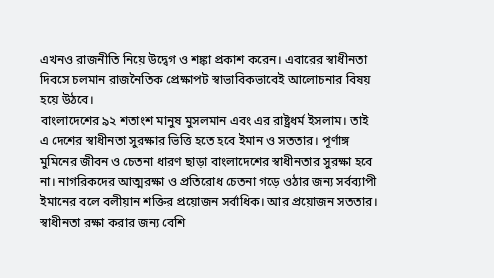এখনও রাজনীতি নিয়ে উদ্বেগ ও শঙ্কা প্রকাশ করেন। এবারের স্বাধীনতা দিবসে চলমান রাজনৈতিক প্রেক্ষাপট স্বাভাবিকভাবেই আলোচনার বিষয় হয়ে উঠবে।
বাংলাদেশের ৯২ শতাংশ মানুষ মুসলমান এবং এর রাষ্ট্রধর্ম ইসলাম। তাই এ দেশের স্বাধীনতা সুরক্ষার ভিত্তি হতে হবে ইমান ও সততার। পূর্ণাঙ্গ মুমিনের জীবন ও চেতনা ধারণ ছাড়া বাংলাদেশের স্বাধীনতার সুরক্ষা হবে না। নাগরিকদের আত্মরক্ষা ও প্রতিরোধ চেতনা গড়ে ওঠার জন্য সর্বব্যাপী ইমানের বলে বলীয়ান শক্তির প্রয়োজন সর্বাধিক। আর প্রয়োজন সততার।
স্বাধীনতা রক্ষা করার জন্য বেশি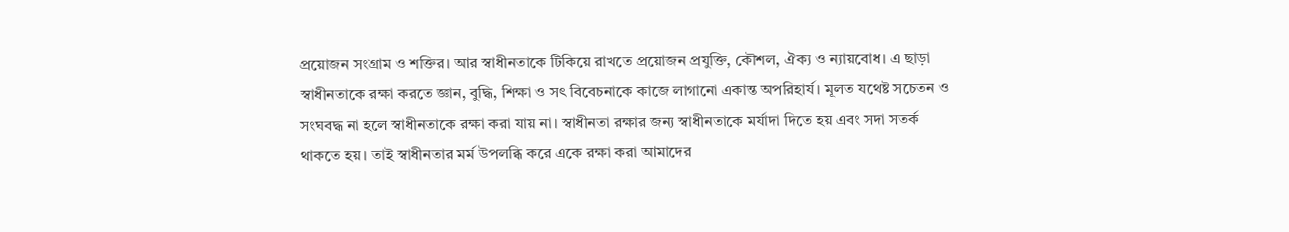প্রয়োজন সংগ্রাম ও শক্তির। আর স্বাধীনতাকে টিকিয়ে রাখতে প্রয়োজন প্রযুক্তি, কৌশল, ঐক্য ও ন্যায়বোধ। এ ছাড়া স্বাধীনতাকে রক্ষা করতে জ্ঞান, বুদ্ধি, শিক্ষা ও সৎ বিবেচনাকে কাজে লাগানো একান্ত অপরিহার্য। মূলত যথেষ্ট সচেতন ও সংঘবদ্ধ না হলে স্বাধীনতাকে রক্ষা করা যায় না। স্বাধীনতা রক্ষার জন্য স্বাধীনতাকে মর্যাদা দিতে হয় এবং সদা সতর্ক থাকতে হয়। তাই স্বাধীনতার মর্ম উপলব্ধি করে একে রক্ষা করা আমাদের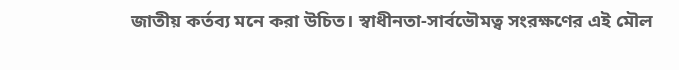জাতীয় কর্তব্য মনে করা উচিত। স্বাধীনতা-সার্বভৌমত্ব সংরক্ষণের এই মৌল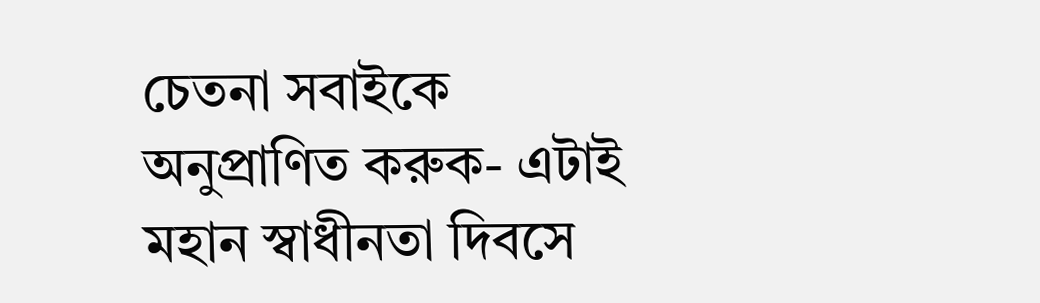চেতনা সবাইকে অনুপ্রাণিত করুক- এটাই মহান স্বাধীনতা দিবসে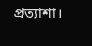প্রত্যাশা।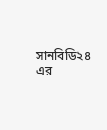সানবিডি২৪ এর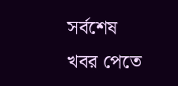সর্বশেষ খবর পেতে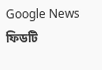Google News ফিডটি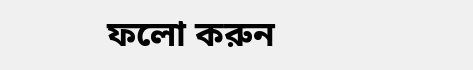ফলো করুন